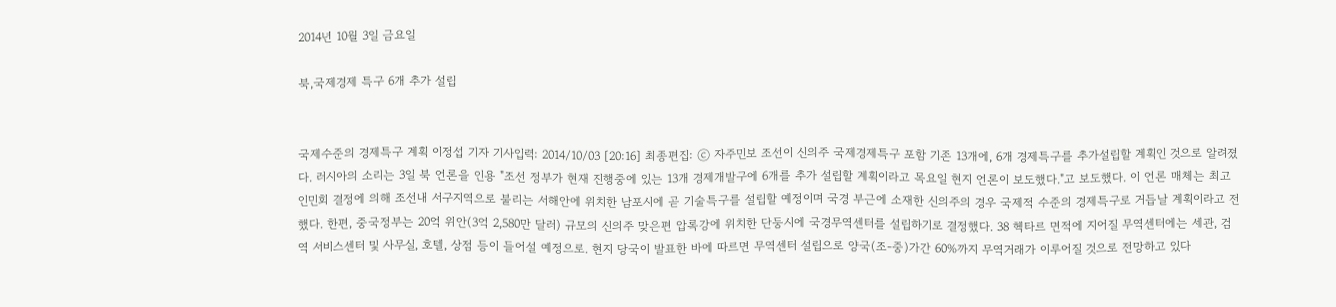2014년 10월 3일 금요일

북,국제경제 특구 6개 추가 설립


국제수준의 경제특구 계획 이정섭 기자 기사입력: 2014/10/03 [20:16] 최종편집: ⓒ 자주민보 조선이 신의주 국제경제특구 포함 기존 13개에, 6개 경제특구를 추가설립할 계획인 것으로 알려졌다. 러시아의 소리는 3일 북 언론을 인용 "조선 정부가 현재 진행중에 있는 13개 경제개발구에 6개를 추가 설립할 계획이라고 목요일 현지 언론이 보도했다."고 보도했다. 이 언론 매체는 최고인민회 결정에 의해 조선내 서구지역으로 불리는 서해안에 위치한 남포시에 곧 기술특구를 설립할 예정이며 국경 부근에 소재한 신의주의 경우 국제적 수준의 경제특구로 거듭날 계획이라고 전했다. 한편, 중국정부는 20억 위안(3억 2,580만 달러) 규모의 신의주 맞은편 압록강에 위치한 단둥시에 국경무역센터를 설립하기로 결정했다. 38 헥타르 면적에 지어질 무역센터에는 세관, 검역 서비스센터 및 사무실, 호텔, 상점 등이 들어설 예정으로. 현지 당국이 발표한 바에 따르면 무역센터 설립으로 양국(조-중)가간 60%까지 무역거래가 이루어질 것으로 전망하고 있다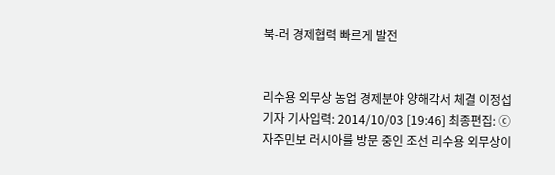북-러 경제협력 빠르게 발전


리수용 외무상 농업 경제분야 양해각서 체결 이정섭 기자 기사입력: 2014/10/03 [19:46] 최종편집: ⓒ 자주민보 러시아를 방문 중인 조선 리수용 외무상이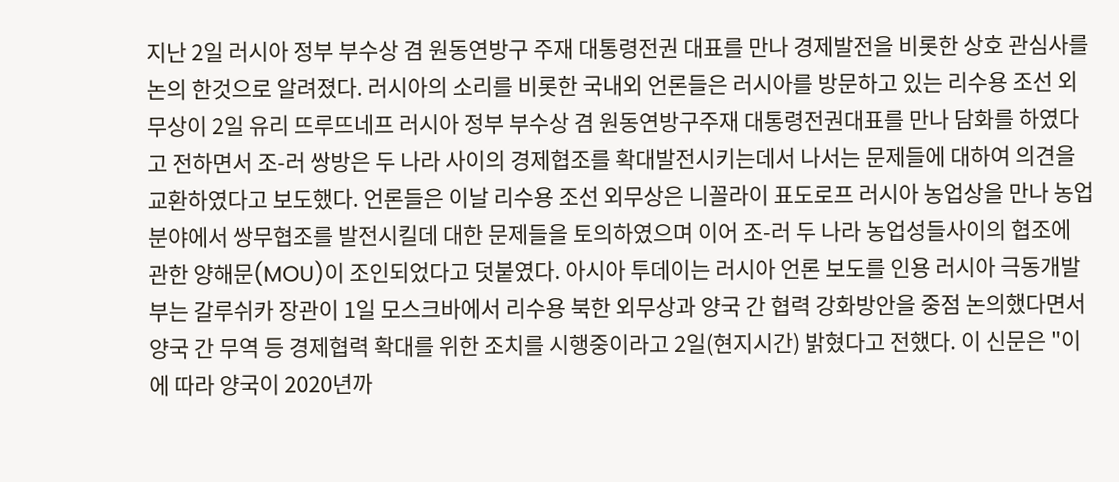지난 2일 러시아 정부 부수상 겸 원동연방구 주재 대통령전권 대표를 만나 경제발전을 비롯한 상호 관심사를 논의 한것으로 알려졌다. 러시아의 소리를 비롯한 국내외 언론들은 러시아를 방문하고 있는 리수용 조선 외무상이 2일 유리 뜨루뜨네프 러시아 정부 부수상 겸 원동연방구주재 대통령전권대표를 만나 담화를 하였다고 전하면서 조-러 쌍방은 두 나라 사이의 경제협조를 확대발전시키는데서 나서는 문제들에 대하여 의견을 교환하였다고 보도했다. 언론들은 이날 리수용 조선 외무상은 니꼴라이 표도로프 러시아 농업상을 만나 농업분야에서 쌍무협조를 발전시킬데 대한 문제들을 토의하였으며 이어 조-러 두 나라 농업성들사이의 협조에 관한 양해문(MOU)이 조인되었다고 덧붙였다. 아시아 투데이는 러시아 언론 보도를 인용 러시아 극동개발부는 갈루쉬카 장관이 1일 모스크바에서 리수용 북한 외무상과 양국 간 협력 강화방안을 중점 논의했다면서 양국 간 무역 등 경제협력 확대를 위한 조치를 시행중이라고 2일(현지시간) 밝혔다고 전했다. 이 신문은 "이에 따라 양국이 2020년까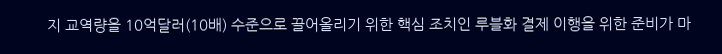지 교역량을 10억달러(10배) 수준으로 끌어올리기 위한 핵심 조치인 루블화 결제 이행을 위한 준비가 마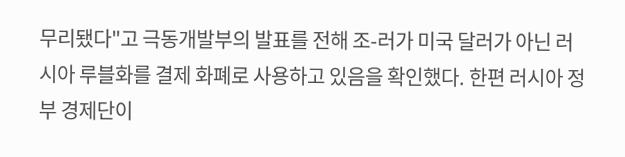무리됐다"고 극동개발부의 발표를 전해 조-러가 미국 달러가 아닌 러시아 루블화를 결제 화폐로 사용하고 있음을 확인했다. 한편 러시아 정부 경제단이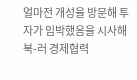얼마전 개성을 방문해 투자가 임박했음을 시사해 북-러 경제협력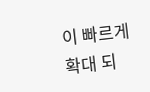이 빠르게확대 되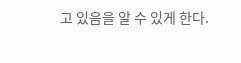고 있음을 알 수 있게 한다.